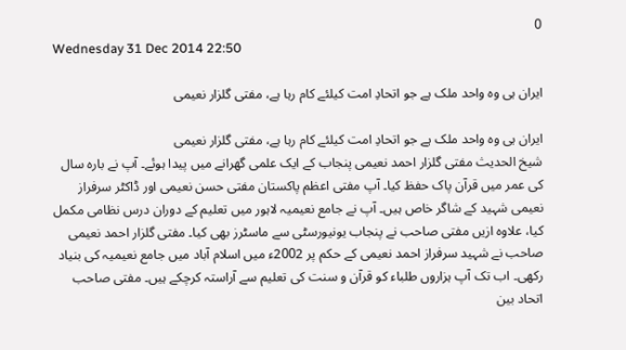0
Wednesday 31 Dec 2014 22:50

ایران ہی وہ واحد ملک ہے جو اتحادِ امت کیلئے کام رہا ہے، مفتی گلزار نعیمی

ایران ہی وہ واحد ملک ہے جو اتحادِ امت کیلئے کام رہا ہے، مفتی گلزار نعیمی
شیخ الحدیث مفتی گلزار احمد نعیمی پنجاب کے ایک علمی گھرانے میں پیدا ہوئے۔ آپ نے بارہ سال کی عمر میں قرآن پاک حفظ کیا۔ آپ مفتی اعظم پاکستان مفتی حسن نعیمی اور ڈاکٹر سرفراز نعیمی شہید کے شاگر خاص ہیں۔ آپ نے جامع نعیمیہ لاہور میں تعلیم کے دوران درس نظامی مکمل کیا، علاوہ ازیں مفتی صاحب نے پنجاب یونیورسٹی سے ماسٹرز بھی کیا۔ مفتی گلزار احمد نعیمی صاحب نے شہید سرفراز احمد نعیمی کے حکم پر 2002ء میں اسلام آباد میں جامع نعیمیہ کی بنیاد رکھی۔ اب تک آپ ہزاروں طلباء کو قرآن و سنت کی تعلیم سے آراستہ کرچکے ہیں۔ مفتی صاحب اتحاد بین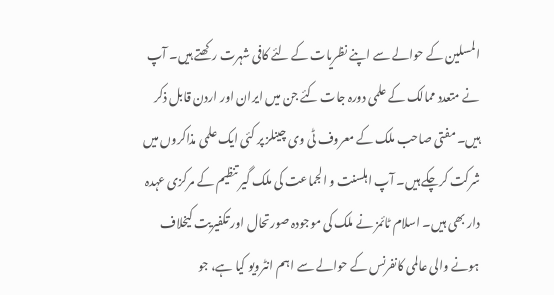المسلین کے حوالے سے اپنے نظریات کے لئے کافی شہرت رکھتے ہیں۔ آپ نے متعدد ممالک کے علمی دورہ جات کئے جن میں ایران اور اردن قابل ذکر ہیں۔ مفتی صاحب ملک کے معروف ٹی وی چینلز پر کئی ایک علمی مذاکروں میں شرکت کرچکے ہیں۔ آپ اہلسنت و الجماعت کی ملک گیر تنظیم کے مرکزی عہدہ دار بھی ہیں۔ اسلام ٹائمز نے ملک کی موجودہ صورتحال اور تکفیریت کیخلاف ہونے والی عالمی کانفرنس کے حوالے سے اہم انٹرویو کیا ہے، جو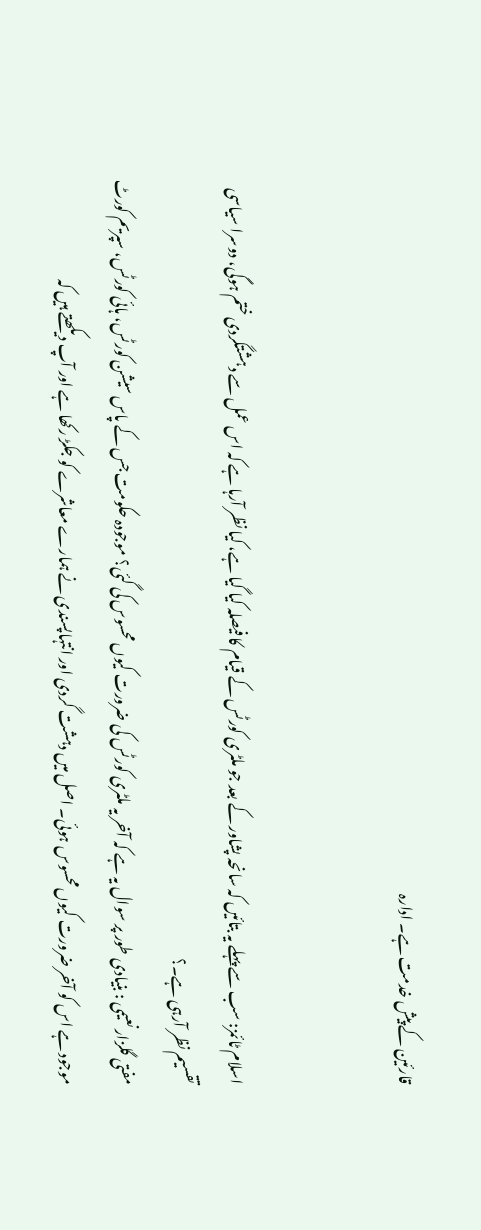قارئین کے پیش خدمت ہے۔ ادارہ


اسلام ٹائمز: سب سے پہلے یہ بتائیں کہ سانحہ پشاور کے بعد جو ملٹری کورٹس کے قیام کا فیصلہ کیا گیا ہے، کیا نظر آرہا ہے کہ اس عمل سے دہشتگردی ختم ہوگی، دوسرا سیاسی تقسیم نظر آرہی ہے۔؟
مفتی گلزار نعیمی : بنیادی طور پر سوال یہ ہے کہ آخر یہ ملٹری کورٹس کی ضرورت کیوں محسوس کی گئی؟ موجودہ حکومت جس کے پاس سیشن کورٹس، ہائی کورٹس، سپریم کورٹ موجود ہے اس کو آخر ضرورت کیوں محسوس ہوئی۔ اصل میں دہشت گردی اور انتہاپسندی نے ہمارے معاشرے کو جکڑ رکھا ہے اور آپ دیکھتے ہیں کہ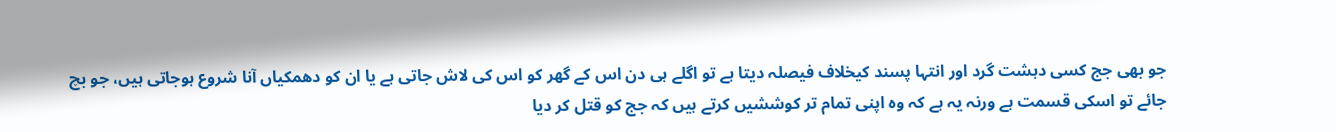جو بھی جج کسی دہشت گرد اور انتہا پسند کیخلاف فیصلہ دیتا ہے تو اگلے ہی دن اس کے گھر کو اس کی لاش جاتی ہے یا ان کو دھمکیاں آنا شروع ہوجاتی ہیں، جو بچ جائے تو اسکی قسمت ہے ورنہ یہ ہے کہ وہ اپنی تمام تر کوششیں کرتے ہیں کہ جج کو قتل کر دیا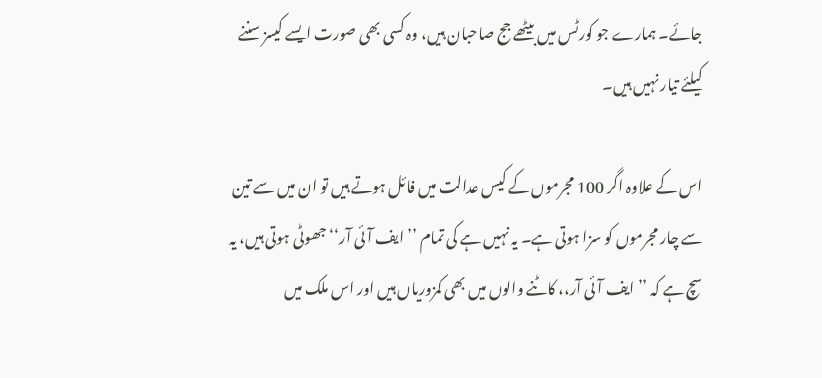جائے۔ ہمارے جو کورٹس میں بیٹھے جج صاحبان ہیں، وہ کسی بھی صورت ایسے کیسز سننے کیلئے تیار نہیں ہیں۔

اس کے علاوہ اگر 100 مجرموں کے کیس عدالت میں فائل ہوتے ہیں تو ان میں سے تین سے چار مجرموں کو سزا ہوتی ہے۔ یہ نہیں ہے کی تمام ’’ایف آئی آر‘‘ جھوٹی ہوتی ہیں، یہ سچ ہے کہ ’’ایف آئی آر،، کاٹنے والوں میں بھی کمزوریاں ہیں اور اس ملک میں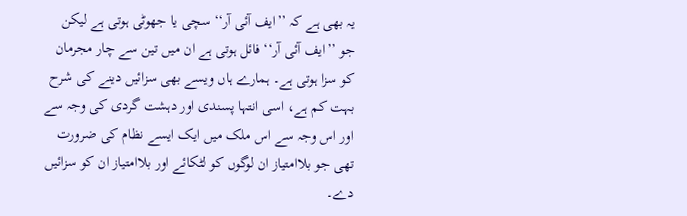یہ بھی ہے کہ ’’ایف آئی آر‘‘ سچی یا جھوٹی ہوتی ہے لیکن جو ’’ایف آئی آر‘‘ فائل ہوتی ہے ان میں تین سے چار مجرمان کو سزا ہوتی ہے۔ ہمارے ہاں ویسے بھی سزائیں دینے کی شرح بہت کم ہے، اسی انتہا پسندی اور دہشت گردی کی وجہ سے اور اس وجہ سے اس ملک میں ایک ایسے نظام کی ضرورت تھی جو بلاامتیاز ان لوگوں کو لٹکائے اور بلاامتیاز ان کو سزائیں دے۔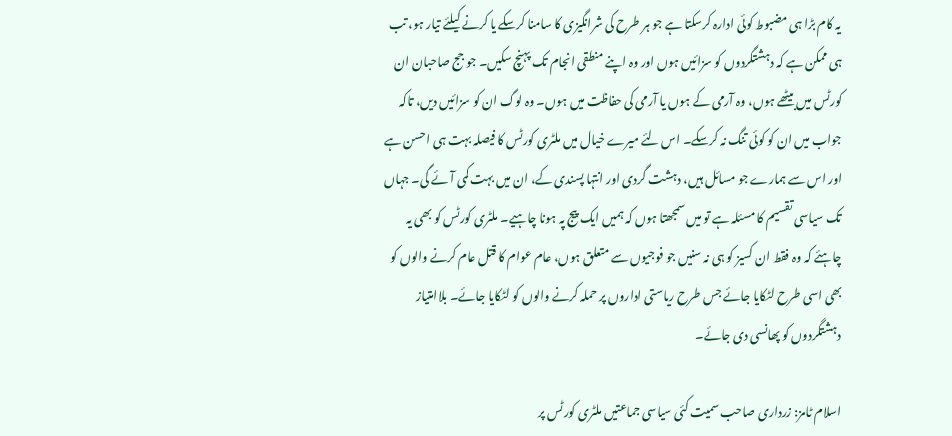یہ کام بڑا ہی مضبوط کوئی ادارہ کرسکتا ہے جو ہر طرح کی شرانگیزی کا سامنا کرسکے یا کرنے کیلئے تیار ہو، تب ہی ممکن ہے کہ دہشتگردوں کو سزائیں ہوں اور وہ اپنے منطقی انجام تک پہنچ سکیں۔ جو جج صاحبان ان کورٹس میں بیٹھے ہوں، وہ آرمی کے ہوں یا آرمی کی حفاظت میں ہوں۔ وہ لوگ ان کو سزائیں دیں، تاکہ جواب میں ان کو کوئی تنگ نہ کرسکے۔ اس لئے میرے خیال میں ملٹری کورٹس کا فیصلہ بہت ہی احسن ہے اور اس سے ہمارے جو مسائل ہیں، دہشت گردی اور انتہا پسندی کے، ان میں بہت کمی آئے گی۔ جہاں تک سیاسی تقسیم کا مسئلہ ہے تو میں سمجھتا ہوں کہ ہمیں ایک پیج پہ ہونا چاہیے۔ ملٹری کورٹس کو بھی یہ چاہئے کہ وہ فقط ان کسیز کو ہی نہ سنیں جو فوجیوں سے متعلق ہوں، عام عوام کا قتل عام کرنے والوں کو بھی اسی طرح لٹکایا جائے جس طرح ریاستی اداروں پر حملہ کرنے والوں کو لٹکایا جائے۔ بلاامتیاز دہشتگردوں کو پھانسی دی جائے۔

اسلام ٹامز: زرداری صاحب سمیت کئی سیاسی جماعتیں ملٹری کورٹس پر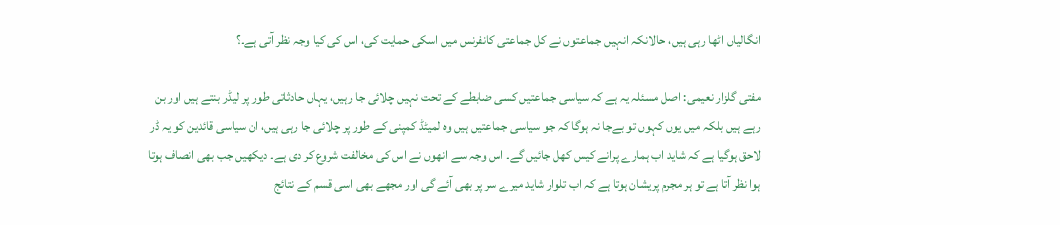انگالیاں اٹھا رہی ہیں، حالانکہ انہیں جماعتوں نے کل جماعتی کانفرنس میں اسکی حمایت کی، اس کی کیا وجہ نظر آتی ہے۔؟

مفتی گلزار نعیمی: اصل مسئلہ یہ ہے کہ سیاسی جماعتیں کسی ضابطے کے تحت نہیں چلائی جا رہیں، یہاں حادثاتی طور پر لیڈر بنتے ہیں اور بن رہے ہیں بلکہ میں یوں کہوں تو بےجا نہ ہوگا کہ جو سیاسی جماعتیں ہیں وہ لمیٹڈ کمپنی کے طور پر چلائی جا رہی ہیں، ان سیاسی قائدین کو یہ ڈر لاحق ہوگیا ہے کہ شاید اب ہمارے پرانے کیس کھل جائیں گے۔ اس وجہ سے انھوں نے اس کی مخالفت شروع کر دی ہے۔ دیکھیں جب بھی انصاف ہوتا ہوا نظر آتا ہے تو ہر مجرم پریشان ہوتا ہے کہ اب تلوار شاید میرے سر پر بھی آئے گی اور مجھے بھی اسی قسم کے نتائج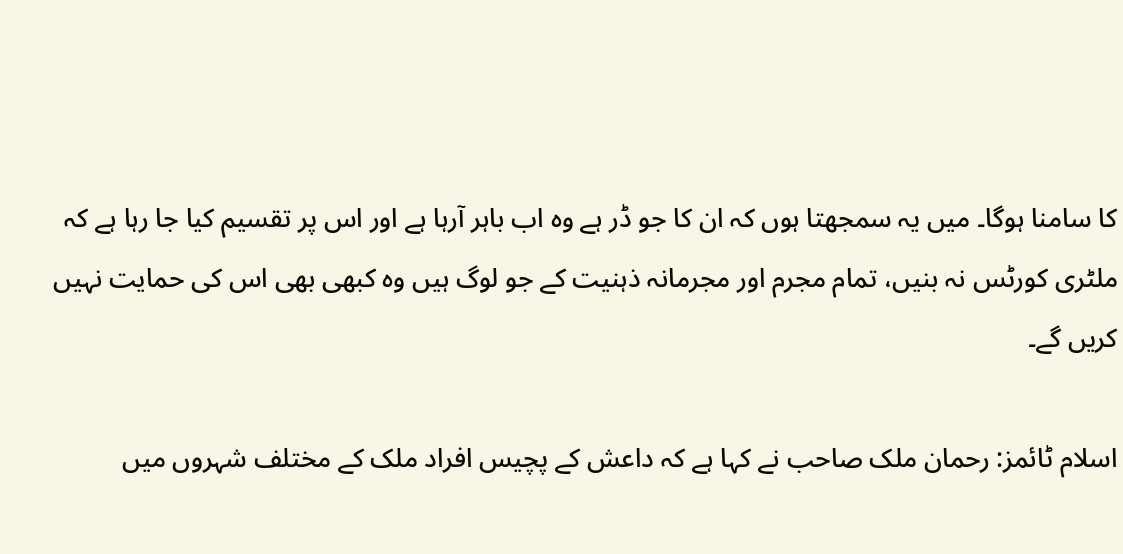کا سامنا ہوگا۔ میں یہ سمجھتا ہوں کہ ان کا جو ڈر ہے وہ اب باہر آرہا ہے اور اس پر تقسیم کیا جا رہا ہے کہ ملٹری کورٹس نہ بنیں، تمام مجرم اور مجرمانہ ذہنیت کے جو لوگ ہیں وہ کبھی بھی اس کی حمایت نہیں کریں گے۔

اسلام ٹائمز: رحمان ملک صاحب نے کہا ہے کہ داعش کے پچیس افراد ملک کے مختلف شہروں میں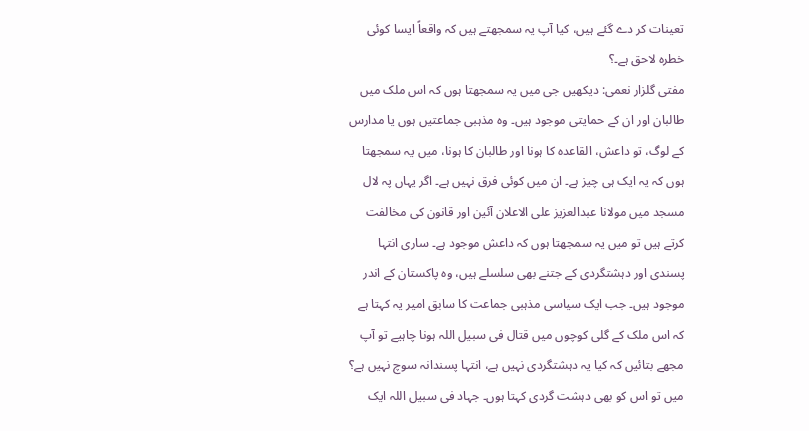تعینات کر دے گئے ہیں، کیا آپ یہ سمجھتے ہیں کہ واقعاً ایسا کوئی خطرہ لاحق ہے۔؟
مفتی گلزار نعمی: دیکھیں جی میں یہ سمجھتا ہوں کہ اس ملک میں طالبان اور ان کے حمایتی موجود ہیں۔ وہ مذہبی جماعتیں ہوں یا مدارس کے لوگ، تو داعش، القاعدہ کا ہونا اور طالبان کا ہونا، میں یہ سمجھتا ہوں کہ یہ ایک ہی چیز ہے۔ ان میں کوئی فرق نہیں ہے۔ اگر یہاں پہ لال مسجد میں مولانا عبدالعزیز علی الاعلان آئین اور قانون کی مخالفت کرتے ہیں تو میں یہ سمجھتا ہوں کہ داعش موجود ہے۔ ساری انتہا پسندی اور دہشتگردی کے جتنے بھی سلسلے ہیں، وہ پاکستان کے اندر موجود ہیں۔ جب ایک سیاسی مذہبی جماعت کا سابق امیر یہ کہتا ہے کہ اس ملک کے گلی کوچوں میں قتال فی سبیل اللہ ہونا چاہیے تو آپ مجھے بتائیں کہ کیا یہ دہشتگردی نہیں ہے، انتہا پسندانہ سوچ نہیں ہے؟ میں تو اس کو بھی دہشت گردی کہتا ہوں۔ جہاد فی سبیل اللہ ایک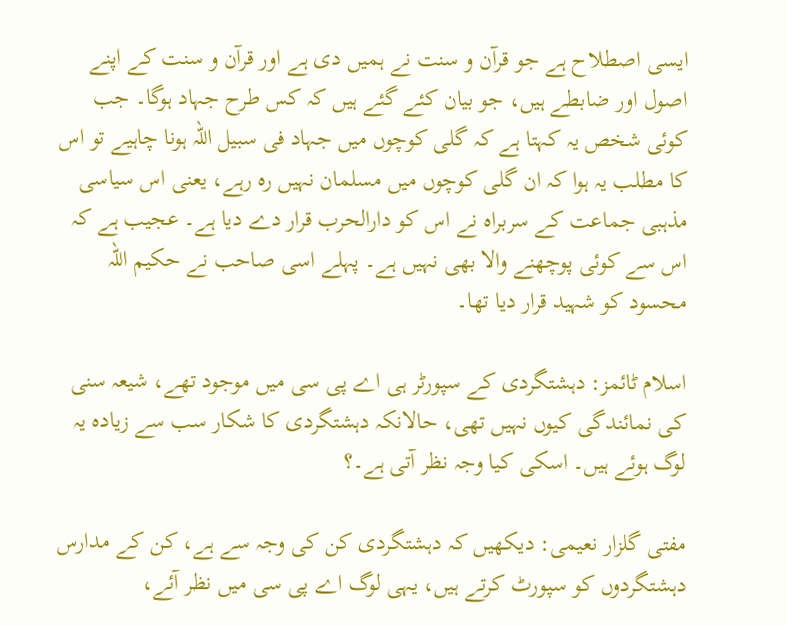ایسی اصطلاح ہے جو قرآن و سنت نے ہمیں دی ہے اور قرآن و سنت کے اپنے اصول اور ضابطے ہیں، جو بیان کئے گئے ہیں کہ کس طرح جہاد ہوگا۔ جب کوئی شخص یہ کہتا ہے کہ گلی کوچوں میں جہاد فی سبیل اللہ ہونا چاہیے تو اس کا مطلب یہ ہوا کہ ان گلی کوچوں میں مسلمان نہیں رہ رہے، یعنی اس سیاسی مذہبی جماعت کے سربراہ نے اس کو دارالحرب قرار دے دیا ہے۔ عجیب ہے کہ اس سے کوئی پوچھنے والا بھی نہیں ہے۔ پہلے اسی صاحب نے حکیم اللہ محسود کو شہید قرار دیا تھا۔

اسلام ٹائمز: دہشتگردی کے سپورٹر ہی اے پی سی میں موجود تھے، شیعہ سنی کی نمائندگی کیوں نہیں تھی، حالانکہ دہشتگردی کا شکار سب سے زیادہ یہ لوگ ہوئے ہیں۔ اسکی کیا وجہ نظر آتی ہے۔؟

مفتی گلزار نعیمی: دیکھیں کہ دہشتگردی کن کی وجہ سے ہے، کن کے مدارس دہشتگردوں کو سپورٹ کرتے ہیں، یہی لوگ اے پی سی میں نظر آئے،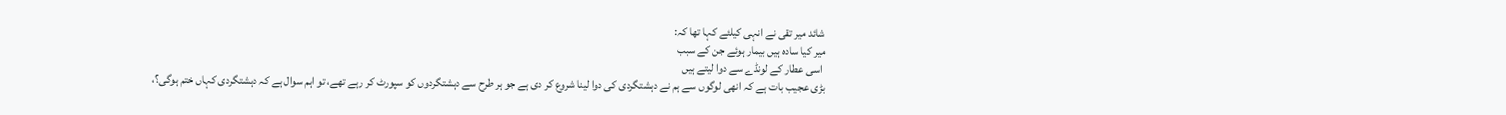شائد میر تقی نے انہی کیلئے کہا تھا کہ:
میر کیا سادہ ہیں بیمار ہوئے جن کے سبب
 اسی عطار کے لونڈے سے دوا لیتے ہیں
بڑی عجیب بات ہے کہ انھی لوگوں سے ہم نے دہشتگردی کی دوا لینا شروع کر دی ہے جو ہر طرح سے دہشتگردوں کو سپورٹ کر رہے تھے، تو اہم سوال ہے کہ دہشتگردی کہاں ختم ہوگی؟،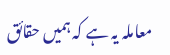معاملہ یہ ہے کہ ہمیں حقائق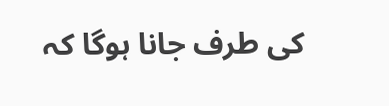کی طرف جانا ہوگا کہ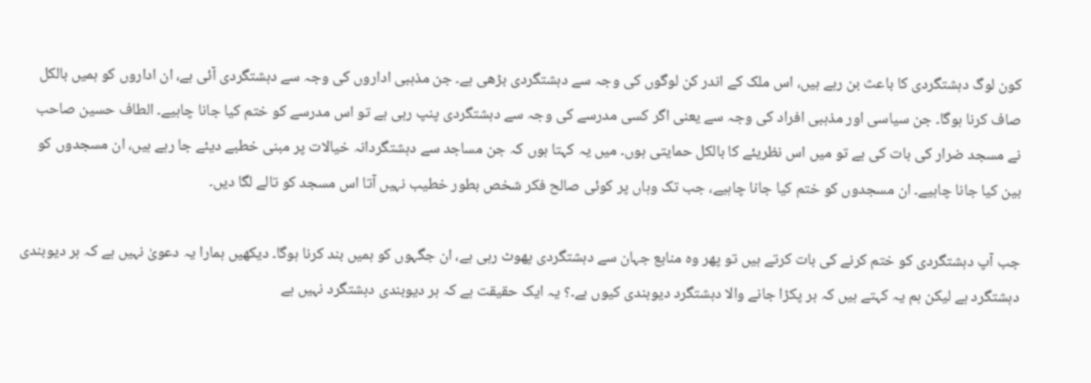کون لوگ دہشتگردی کا باعث بن رہے ہیں، اس ملک کے اندر کن لوگوں کی وجہ سے دہشتگردی بڑھی ہے۔ جن مذہبی اداروں کی وجہ سے دہشتگردی آئی ہے، ان اداروں کو ہمیں بالکل صاف کرنا ہوگا۔ جن سیاسی اور مذہبی افراد کی وجہ سے یعنی اگر کسی مدرسے کی وجہ سے دہشتگردی پنپ رہی ہے تو اس مدرسے کو ختم کیا جانا چاہیے۔ الطاف حسین صاحب نے مسجد ضرار کی بات کی ہے تو میں اس نظریئے کا بالکل حمایتی ہوں۔ میں یہ کہتا ہوں کہ جن مساجد سے دہشتگردانہ خیالات پر مبنی خطبے دیئے جا رہے ہیں، ان مسجدوں کو بین کیا جانا چاہیے۔ ان مسجدوں کو ختم کیا جانا چاہیے، جب تک وہاں پر کوئی صالح فکر شخص بطور خطیب نہیں آتا اس مسجد کو تالے لگا دیں۔

جب آپ دہشتگردی کو ختم کرنے کی بات کرتے ہیں تو پھر وہ منابع جہان سے دہشتگردی پھوٹ رہی ہے، ان جگہوں کو ہمیں بند کرنا ہوگا۔ دیکھیں ہمارا یہ دعویٰ نہیں ہے کہ ہر دیوبندی دہشتگرد ہے لیکن ہم یہ کہتے ہیں کہ ہر پکڑا جانے والا دہشتگرد دیوبندی کیوں ہے۔؟ یہ ایک حقیقت ہے کہ ہر دیوبندی دہشتگرد نہیں ہے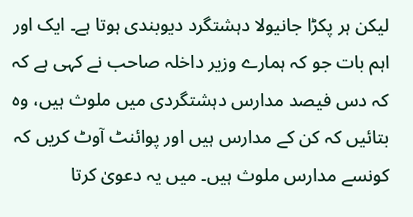لیکن ہر پکڑا جانیولا دہشتگرد دیوبندی ہوتا ہے۔ ایک اور اہم بات جو کہ ہمارے وزیر داخلہ صاحب نے کہی ہے کہ کہ دس فیصد مدارس دہشتگردی میں ملوث ہیں، وہ بتائیں کہ کن کے مدارس ہیں اور پوائنٹ آوٹ کریں کہ کونسے مدارس ملوث ہیں۔ میں یہ دعویٰ کرتا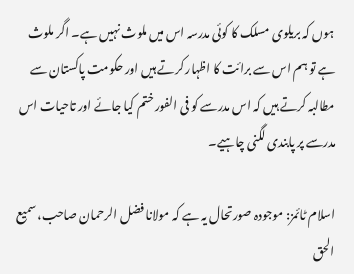ہوں کہ بریلوی مسلک کا کوئی مدرسہ اس میں ملوث نہیں ہے۔ اگر ملوث ہے تو ہم اس سے برائت کا اظہار کرتے ہیں اور حکومت پاکستان سے مطالبہ کرتے ہیں کہ اس مدرسے کو فی الفور ختم کیا جائے اور تاحیات اس مدرسے پر پابندی لگنی چاہیے۔

اسلام ٹائمز: موجودہ صورتحال یہ ہے کہ مولانا فضل الرحمان صاحب، سمیع الحق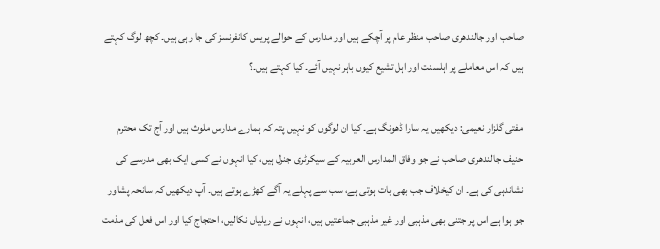صاحب اور جالندھری صاحب منظر عام پر آچکے ہیں اور مدارس کے حوالے پریس کانفرنسز کی جا رہی ہیں۔ کچھ لوگ کہتے ہیں کہ اس معاملے پر اہلسنت اور اہل تشیع کیوں باہر نہیں آئے۔ کیا کہتے ہیں۔؟

مفتی گلزار نعیمی: دیکھیں یہ سارا ڈھونگ ہے۔ کیا ان لوگوں کو نہیں پتہ کہ ہمارے مدارس ملوث ہیں اور آج تک محترم حنیف جالندھری صاحب نے جو وفاق المدارس العربیہ کے سیکرٹری جنرل ہیں، کیا انہوں نے کسی ایک بھی مدرسے کی نشاندہی کی ہے۔ ان کیخلاف جب بھی بات ہوتی ہے، سب سے پہلے یہ آگے کھڑے ہوتے ہیں۔ آپ دیکھیں کہ سانحہ پشاور جو ہوا ہے اس پر جتنی بھی مذہبی اور غیر مذہبی جماعتیں ہیں، انہوں نے ریلیاں نکالیں، احتجاج کیا اور اس فعل کی مذمت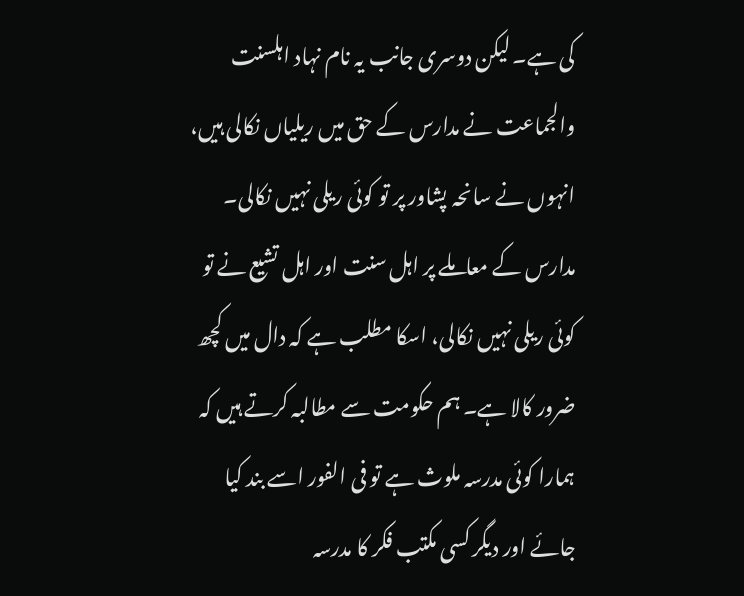کی ہے۔ لیکن دوسری جانب یہ نام نہاد اہلسنت والجماعت نے مدارس کے حق میں ریلیاں نکالی ہیں، انہوں نے سانحہ پشاور پر تو کوئی ریلی نہیں نکالی۔ مدارس کے معاملے پر اہل سنت اور اہل تشیع نے تو کوئی ریلی نہیں نکالی، اسکا مطلب ہے کہ دال میں کچھ ضرور کالا ہے۔ ہم حکومت سے مطالبہ کرتے ہیں کہ ہمارا کوئی مدرسہ ملوث ہے تو فی الفور اسے بند کیا جائے اور دیگر کسی مکتب فکر کا مدرسہ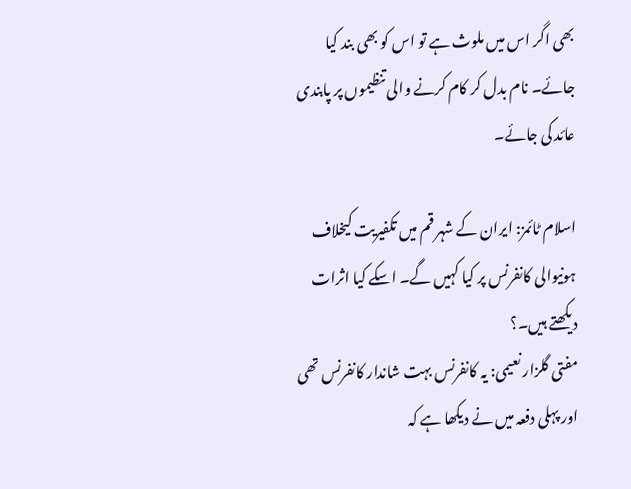بھی اگر اس میں ملوث ہے تو اس کو بھی بند کیا جائے۔ نام بدل کر کام کرنے والی تنظیموں پر پابندی عائد کی جائے۔

اسلام ٹائمز: ایران کے شہر قم میں تکفیریت کیخلاف ہونیوالی کانفرنس پر کیا کہیں گے۔ اسکے کیا اثرات دیکھتے ہیں۔؟
مفتی گلزار نعیمی: یہ کانفرنس بہت شاندار کانفرنس تھی اور پہلی دفعہ میں نے دیکھا ہے کہ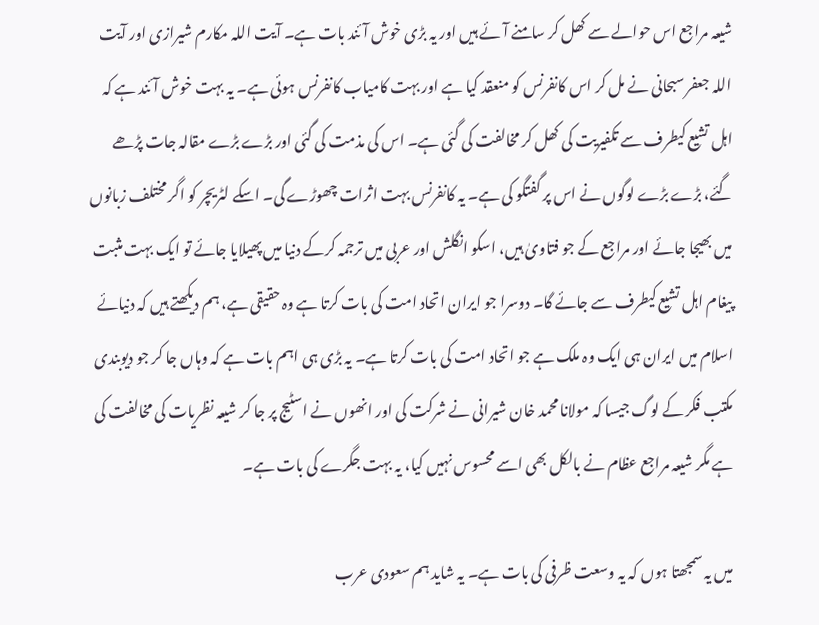شیعہ مراجع اس حوالے سے کھل کر سامنے آئے ہیں اور یہ بڑی خوش آئند بات ہے۔ آیت اللہ مکارم شیرازی اور آیت اللہ جعفر سبحانی نے مل کر اس کانفرنس کو منعقد کیا ہے اور بہت کامیاب کانفرنس ہوئی ہے۔ یہ بہت خوش آئند ہے کہ اہل تشیع کیطرف سے تکفیریت کی کھل کر مخالفت کی گئی ہے۔ اس کی مذمت کی گئی اور بڑے بڑے مقالہ جات پڑھے گئے، بڑے بڑے لوگوں نے اس پر گفتگو کی ہے۔ یہ کانفرنس بہت اثرات چھوڑے گی۔ اسکے لٹریچر کو اگر مختلف زبانوں میں بھیجا جائے اور مراجع کے جو فتاویٰ ہیں، اسکو انگلش اور عربی میں ترجمہ کرکے دنیا میں پھیلایا جائے تو ایک بہت مثبت پیغام اہل تشیع کیطرف سے جائے گا۔ دوسرا جو ایران اتحاد امت کی بات کرتا ہے وہ حقیقی ہے، ہم دیکھتے ہیں کہ دنیائے اسلام میں ایران ہی ایک وہ ملک ہے جو اتحاد امت کی بات کرتا ہے۔ یہ بڑی ہی اہم بات ہے کہ وہاں جا کر جو دیوبندی مکتب فکر کے لوگ جیسا کہ مولانا محمد خان شیرانی نے شرکت کی اور انھوں نے اسٹیج پر جا کر شیعہ نظریات کی مخالفت کی ہے مگر شیعہ مراجع عظام نے بالکل بھی اسے محسوس نہیں کیا، یہ بہت جگرے کی بات ہے۔

میں یہ سمجھتا ہوں کہ یہ وسعت ظرفی کی بات ہے۔ یہ شاید ہم سعودی عرب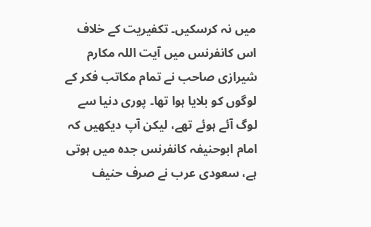میں نہ کرسکیں۔ تکفیریت کے خلاف اس کانفرنس میں آیت اللہ مکارم شیرازی صاحب نے تمام مکاتب فکر کے لوگوں کو بلایا ہوا تھا۔ پوری دنیا سے لوگ آئے ہوئے تھے، لیکن آپ دیکھیں کہ امام ابوحنیفہ کانفرنس جدہ میں ہوتی ہے، سعودی عرب نے صرف حنیف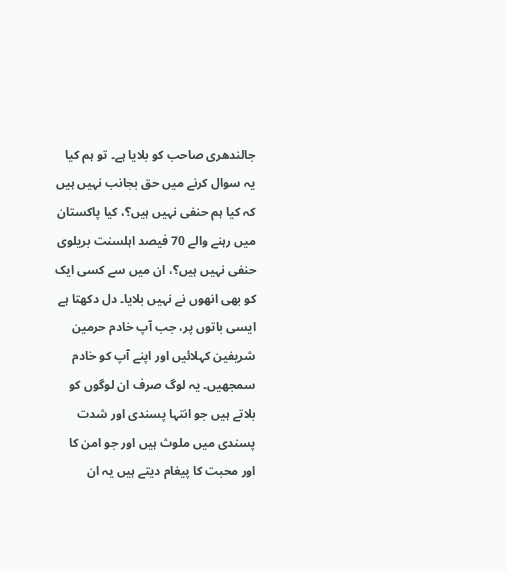جالندھری صاحب کو بلایا ہے۔ تو ہم کیا یہ سوال کرنے میں حق بجانب نہیں ہیں کہ کیا ہم حنفی نہیں ہیں؟، کیا پاکستان میں رہنے والے 70 فیصد اہلسنت بریلوی حنفی نہیں ہیں؟، ان میں سے کسی ایک کو بھی انھوں نے نہیں بلایا۔ دل دکھتا ہے ایسی باتوں پر، جب آپ خادم حرمین شریفین کہلائیں اور اپنے آپ کو خادم سمجھیں۔ یہ لوگ صرف ان لوگوں کو بلاتے ہیں جو انتہا پسندی اور شدت پسندی میں ملوث ہیں اور جو امن کا اور محبت کا پیغام دیتے ہیں یہ ان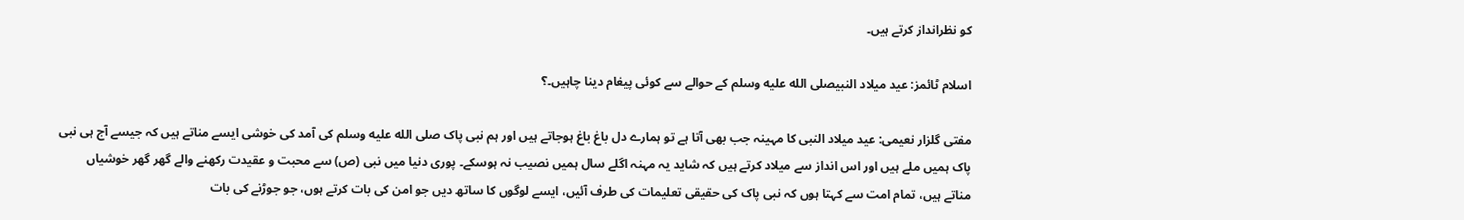کو نظرانداز کرتے ہیں۔

اسلام ٹائمز: عید میلاد النبیصلى الله عليه وسلم کے حوالے سے کوئی پیغام دینا چاہیں۔؟

مفتی گلزار نعیمی: عید میلاد النبی کا مہینہ جب بھی آتا ہے تو ہمارے دل باغ باغ ہوجاتے ہیں اور ہم نبی پاک صلى الله عليه وسلم کی آمد کی خوشی ایسے مناتے ہیں کہ جیسے آج ہی نبی پاک ہمیں ملے ہیں اور اس انداز سے میلاد کرتے ہیں کہ شاید یہ مہنہ اگلے سال ہمیں نصیب نہ ہوسکے۔ پوری دنیا میں نبی (ص) سے محبت و عقیدت رکھنے والے گھر گھر خوشیاں مناتے ہیں، تمام امت سے کہتا ہوں کہ نبی پاک کی حقیقی تعلیمات کی طرف آئیں، ایسے لوگوں کا ساتھ دیں جو امن کی بات کرتے ہوں، جو جوڑنے کی بات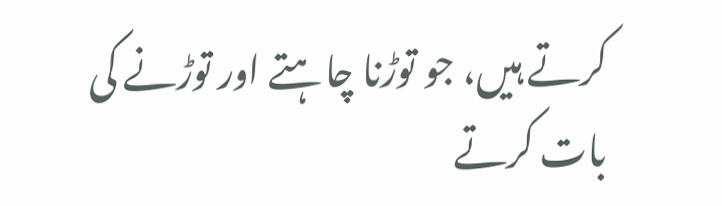کرتے ہیں، جو توڑنا چاہتے اور توڑنے کی بات کرتے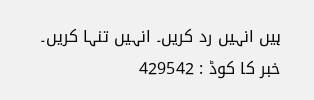ہیں انہیں رد کریں۔ انہیں تنہا کریں۔
خبر کا کوڈ : 429542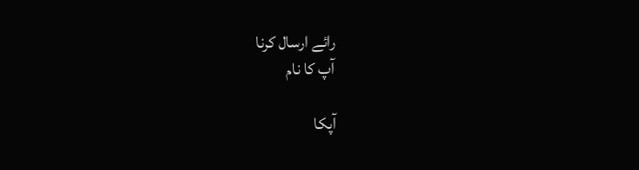رائے ارسال کرنا
آپ کا نام

آپکا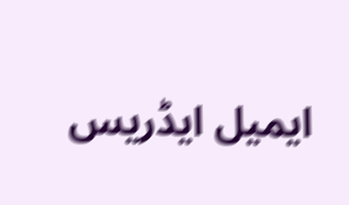ایمیل ایڈریس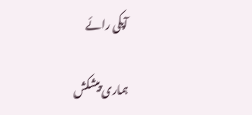آپکی رائے

ہماری پیشکش